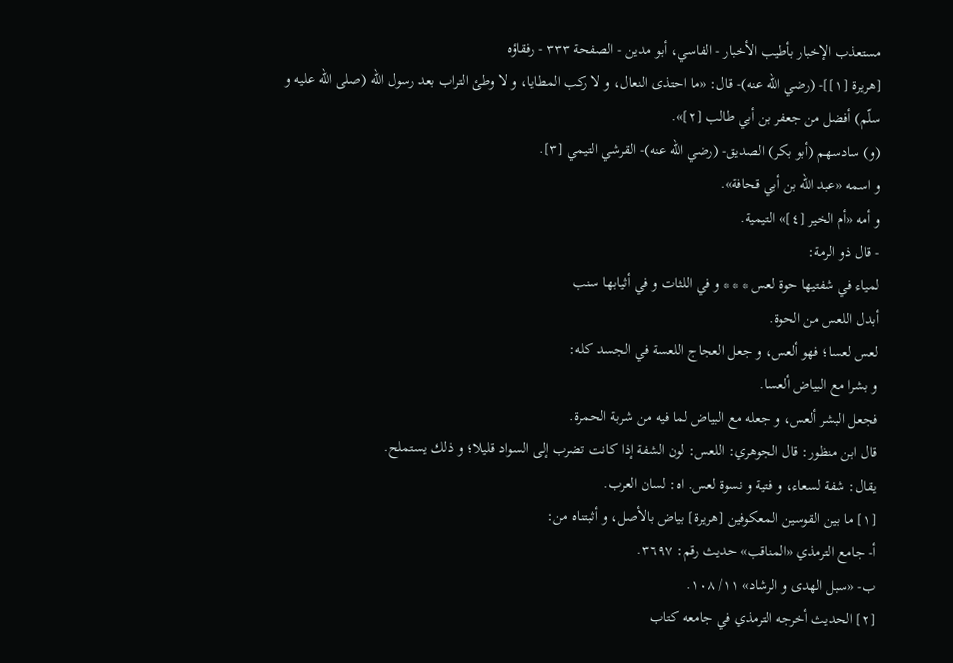مستعذب الإخبار بأطيب الأخبار - الفاسي، أبو مدين - الصفحة ٣٣٣ - رفقاؤه
[هريرة [١]]- (رضي الله عنه)- قال: «ما احتذى النعال، و لا ركب المطايا، و لا وطئ التراب بعد رسول الله (صلى اللّه عليه و سلّم) أفضل من جعفر بن أبي طالب [٢]».
(و) سادسهم (أبو بكر) الصديق- (رضي الله عنه)- القرشي التيمي [٣].
و اسمه «عبد الله بن أبي قحافة».
و أمه «أم الخير [٤]» التيمية.
- قال ذو الرمة:
لمياء في شفتيها حوة لعس * * * و في اللثات و في أثيابها سنب
أبدل اللعس من الحوة.
لعس لعسا؛ فهو ألعس، و جعل العجاج اللعسة في الجسد كله:
و بشرا مع البياض ألعسا.
فجعل البشر ألعس، و جعله مع البياض لما فيه من شربة الحمرة.
قال ابن منظور: قال الجوهري: اللعس: لون الشفة إذا كانت تضرب إلى السواد قليلا؛ و ذلك يستملح.
يقال: شفة لسعاء، و فتية و نسوة لعس. اه: لسان العرب.
[١] ما بين القوسين المعكوفين [هريرة] بياض بالأصل، و أثبتناه من:
أ- جامع الترمذي «المناقب» حديث رقم: ٣٦٩٧.
ب- «سبل الهدى و الرشاد» ١١/ ١٠٨.
[٢] الحديث أخرجه الترمذي في جامعه كتاب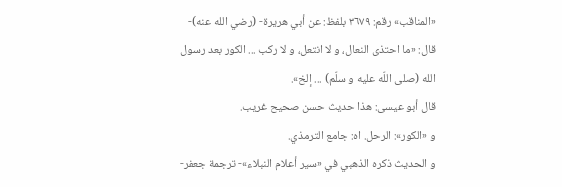«المناقب» رقم: ٣٦٧٩ بلفظ: عن أبي هريرة- (رضي الله عنه)- قال: «ما احتذى النعال، و لا انتعل، و لا ركب ... الكور بعد رسول الله (صلى اللّه عليه و سلّم) ... إلخ».
قال أبو عيسى: هذا حديث حسن صحيح غريب.
و «الكور»: الرحل. اه: جامع الترمذي.
و الحديث ذكره الذهبي في «سير أعلام النبلاء»- ترجمة جعفر-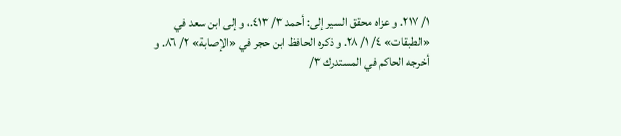١/ ٢١٧. و عزاه محقق السير إلى: أحمد ٣/ ٤١٣.، و إلى ابن سعد في «الطبقات» ٤/ ١/ ٢٨. و ذكره الحافظ ابن حجر في «الإصابة» ٢/ ٨٦. و أخرجه الحاكم في المستدرك ٣/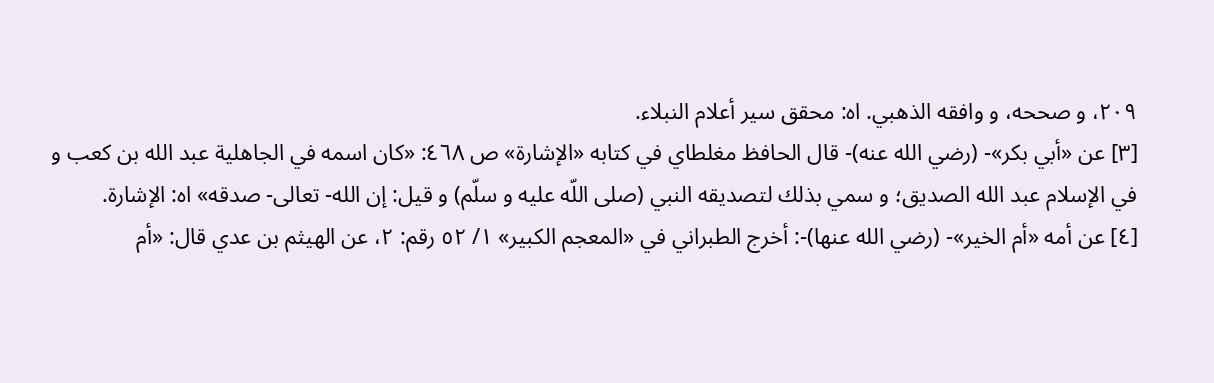٢٠٩، و صححه، و وافقه الذهبي. اه: محقق سير أعلام النبلاء.
[٣] عن «أبي بكر»- (رضي الله عنه)- قال الحافظ مغلطاي في كتابه «الإشارة» ص ٤٦٨: «كان اسمه في الجاهلية عبد الله بن كعب و في الإسلام عبد الله الصديق؛ و سمي بذلك لتصديقه النبي (صلى اللّه عليه و سلّم) و قيل: إن الله- تعالى- صدقه» اه: الإشارة.
[٤] عن أمه «أم الخير»- (رضي الله عنها)-: أخرج الطبراني في «المعجم الكبير» ١/ ٥٢ رقم: ٢، عن الهيثم بن عدي قال: «أم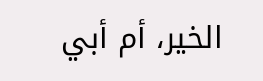الخير، أم أبي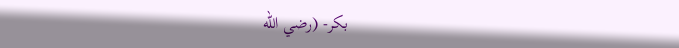بكر- (رضي الله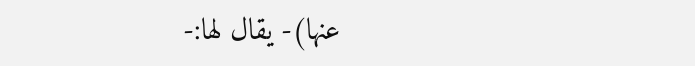عنها)- يقال لها:-